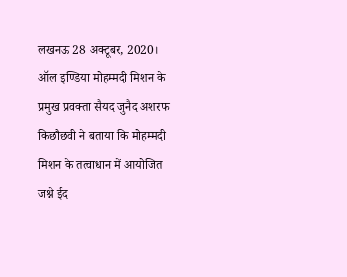लखनऊ 28 अक्टूबर, 2020। ऑल इण्डिया मोहम्मदी मिशन के प्रमुख प्रवक्ता सैयद जुनैद अशरफ किछौछवी ने बताया कि मोहम्मदी मिशन के तत्वाधान में आयोजित जश्ने ईद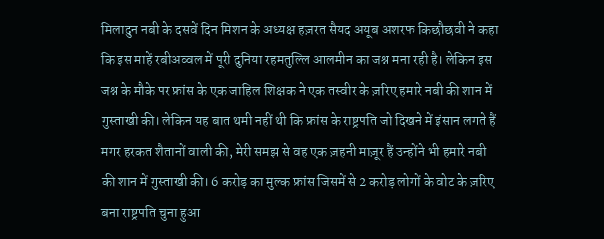मिलादुन नबी के दसवें दिन मिशन के अध्यक्ष हज़रत सैयद अयूब अशरफ किछौछवी ने कहा कि इस माहें रबीअव्वल में पूरी दुनिया रहमतुल्लि आलमीन का जश्न मना रही है। लेकिन इस जश्न के मौके पर फ्रांस के एक जाहिल शिक्षक ने एक तस्वीर के ज़रिए हमारे नबी की शान में गुस्ताखी की। लेकिन यह बात थमी नहीं थी कि फ्रांस के राष्ट्रपति जो दिखने में इंसान लगते हैं मगर हरकत शैतानों वाली की, मेरी समझ से वह एक ज़हनी माज़ूर हैं उन्होंने भी हमारे नबी की शान में गुस्ताखी की। 6 करोड़ का मुल्क फ्रांस जिसमें से 2 करोड़ लोगों के वोट के ज़रिए बना राष्ट्रपति चुना हुआ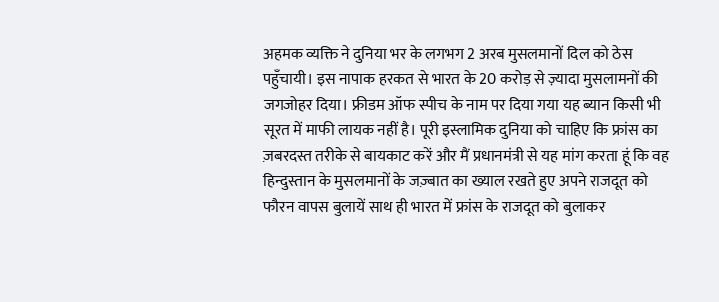अहमक व्यक्ति ने दुनिया भर के लगभग 2 अरब मुसलमानों दिल को ठेस पहुँचायी। इस नापाक हरकत से भारत के 20 करोड़ से ज़्यादा मुसलामनों की जगजोहर दिया। फ्रीडम ऑफ स्पीच के नाम पर दिया गया यह ब्यान किसी भी सूरत में माफी लायक नहीं है। पूरी इस्लामिक दुनिया को चाहिए कि फ्रांस का ज़बरदस्त तरीके से बायकाट करें और मैं प्रधानमंत्री से यह मांग करता हूं कि वह हिन्दुस्तान के मुसलमानों के जज़्बात का ख्याल रखते हुए अपने राजदूत को फौरन वापस बुलायें साथ ही भारत में फ्रांस के राजदूत को बुलाकर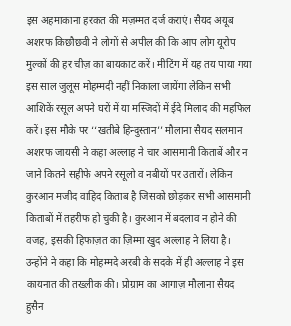इस अहमाकाना हरकत की मज़म्मत दर्ज कराएं। सैयद अयूब अशरफ किछौछवी ने लोगों से अपील की कि आप लोग यूरोप मुल्कों की हर चीज़ का बायकाट करें। मीटिंग में यह तय पाया गया इस साल जुलूस मोहम्मदी नहीं निकाला जायेंगा लेकिन सभी आशिकें रसूल अपने घरों में या मस्जिदों में ईदे मिलाद की महफिल करें। इस मौके पर ‘‘खतीबे हिन्दुस्तान’’ मौलाना सैयद सलमान अशरफ जायसी ने कहा अल्लाह ने चार आसमानी किताबें और न जाने कितने सहीफे अपने रसूलो व नबीयों पर उतारों। लेकिन कुरआन मजीद वाहिद किताब है जिसको छोड़कर सभी आसमानी किताबों में तहरीफ हो चुकी है। कुरआन में बदलाव न होने की वजह, इसकी हिफाज़त का ज़िम्मा खुद अल्लाह ने लिया है। उन्होंने ने कहा कि मोहम्मदे अरबी के सदके में ही अल्लाह ने इस कायनात की तख्लीक की। प्रोग्राम का आगाज़ मौलाना सैयद हुसैन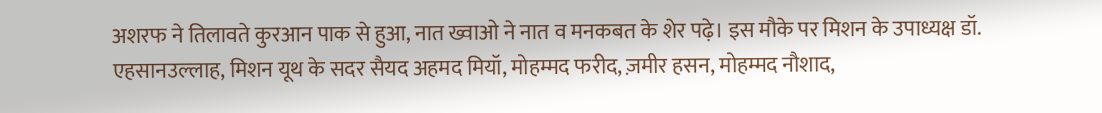अशरफ ने तिलावते कुरआन पाक से हुआ, नात ख्वाओ ने नात व मनकबत के शेर पढ़े। इस मौके पर मिशन के उपाध्यक्ष डॉ. एहसानउल्लाह, मिशन यूथ के सदर सैयद अहमद मियॉ, मोहम्मद फरीद, ज़मीर हसन, मोहम्मद नौशाद,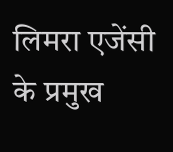लिमरा एजेंसी के प्रमुख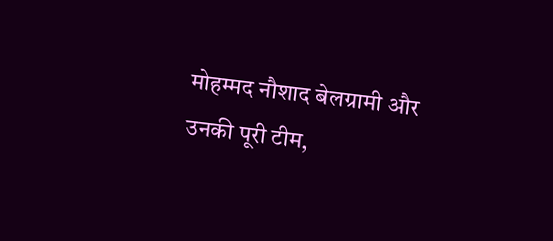मोहम्मद नौशाद बेलग्रामी और उनकी पूरी टीम,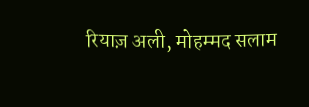रियाज़ अली, मोहम्मद सलाम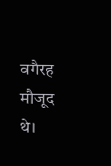वगैरह मौजूद थे।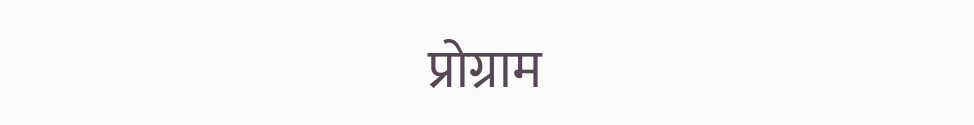प्रोग्राम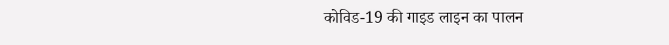कोविड-19 की गाइड लाइन का पालन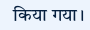किया गया।